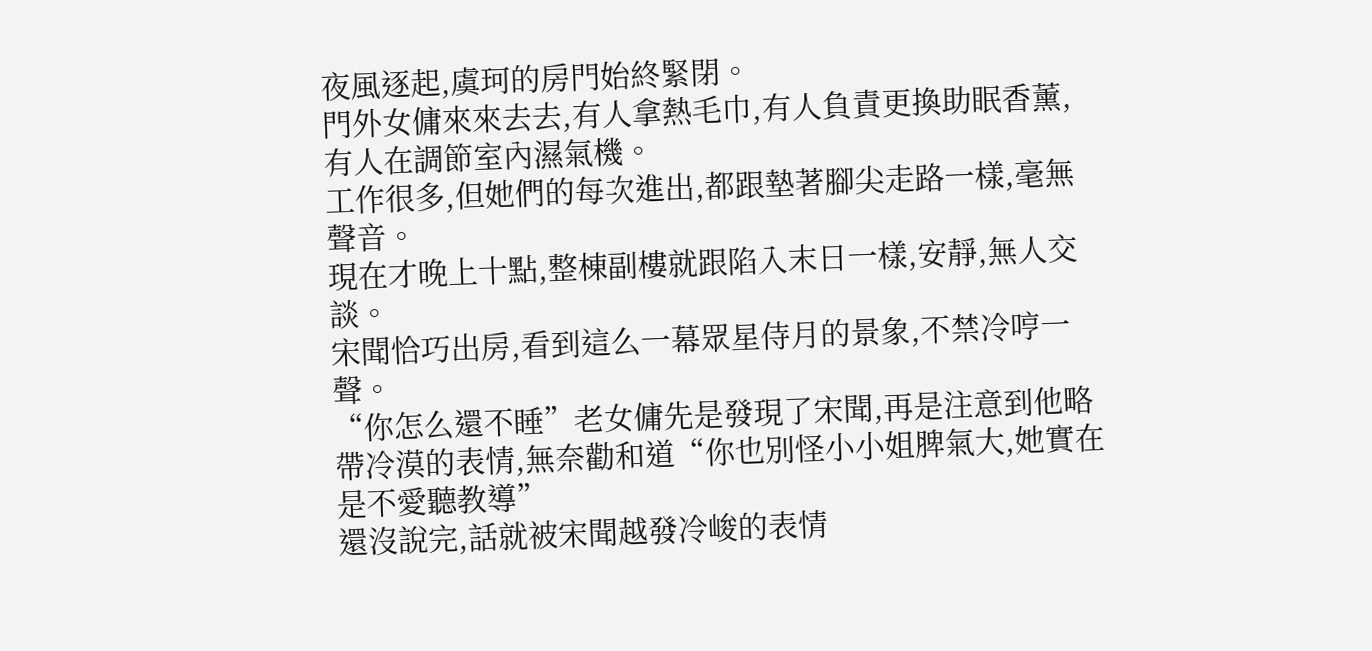夜風逐起,虞珂的房門始終緊閉。
門外女傭來來去去,有人拿熱毛巾,有人負責更換助眠香薰,有人在調節室內濕氣機。
工作很多,但她們的每次進出,都跟墊著腳尖走路一樣,毫無聲音。
現在才晚上十點,整棟副樓就跟陷入末日一樣,安靜,無人交談。
宋聞恰巧出房,看到這么一幕眾星侍月的景象,不禁冷哼一聲。
“你怎么還不睡”老女傭先是發現了宋聞,再是注意到他略帶冷漠的表情,無奈勸和道“你也別怪小小姐脾氣大,她實在是不愛聽教導”
還沒說完,話就被宋聞越發冷峻的表情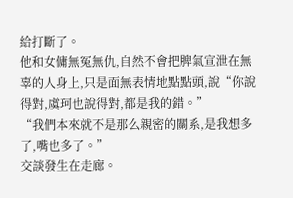給打斷了。
他和女傭無冤無仇,自然不會把脾氣宣泄在無辜的人身上,只是面無表情地點點頭,說“你說得對,虞珂也說得對,都是我的錯。”
“我們本來就不是那么親密的關系,是我想多了,嘴也多了。”
交談發生在走廊。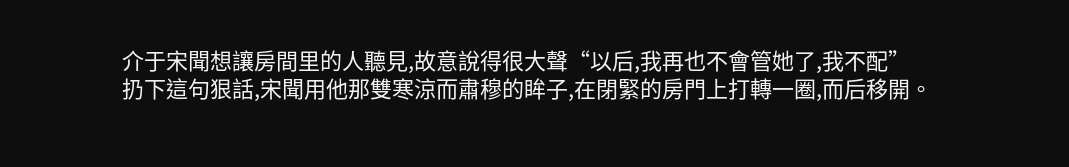介于宋聞想讓房間里的人聽見,故意說得很大聲“以后,我再也不會管她了,我不配”
扔下這句狠話,宋聞用他那雙寒涼而肅穆的眸子,在閉緊的房門上打轉一圈,而后移開。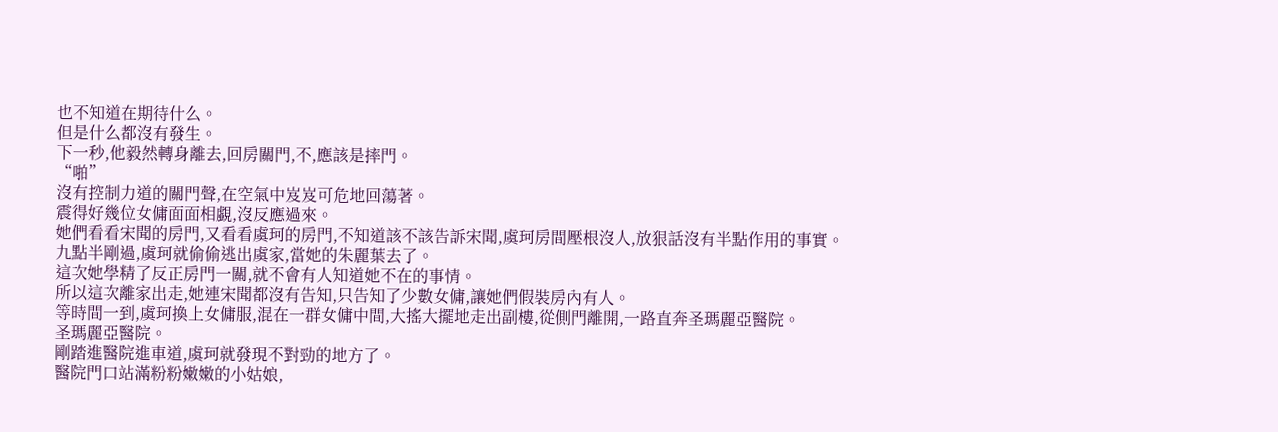也不知道在期待什么。
但是什么都沒有發生。
下一秒,他毅然轉身離去,回房關門,不,應該是摔門。
“啪”
沒有控制力道的關門聲,在空氣中岌岌可危地回蕩著。
震得好幾位女傭面面相覷,沒反應過來。
她們看看宋聞的房門,又看看虞珂的房門,不知道該不該告訴宋聞,虞珂房間壓根沒人,放狠話沒有半點作用的事實。
九點半剛過,虞珂就偷偷逃出虞家,當她的朱麗葉去了。
這次她學精了反正房門一關,就不會有人知道她不在的事情。
所以這次離家出走,她連宋聞都沒有告知,只告知了少數女傭,讓她們假裝房內有人。
等時間一到,虞珂換上女傭服,混在一群女傭中間,大搖大擺地走出副樓,從側門離開,一路直奔圣瑪麗亞醫院。
圣瑪麗亞醫院。
剛踏進醫院進車道,虞珂就發現不對勁的地方了。
醫院門口站滿粉粉嫩嫩的小姑娘,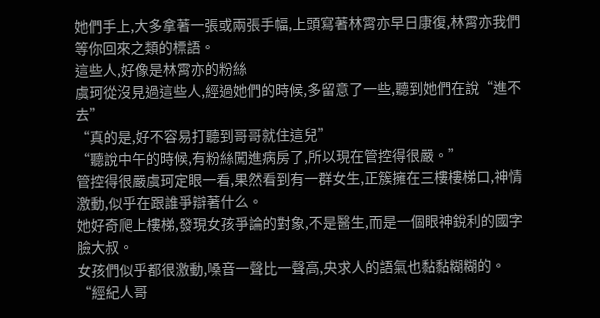她們手上,大多拿著一張或兩張手幅,上頭寫著林霄亦早日康復,林霄亦我們等你回來之類的標語。
這些人,好像是林霄亦的粉絲
虞珂從沒見過這些人,經過她們的時候,多留意了一些,聽到她們在說“進不去”
“真的是,好不容易打聽到哥哥就住這兒”
“聽說中午的時候,有粉絲闖進病房了,所以現在管控得很嚴。”
管控得很嚴虞珂定眼一看,果然看到有一群女生,正簇擁在三樓樓梯口,神情激動,似乎在跟誰爭辯著什么。
她好奇爬上樓梯,發現女孩爭論的對象,不是醫生,而是一個眼神銳利的國字臉大叔。
女孩們似乎都很激動,嗓音一聲比一聲高,央求人的語氣也黏黏糊糊的。
“經紀人哥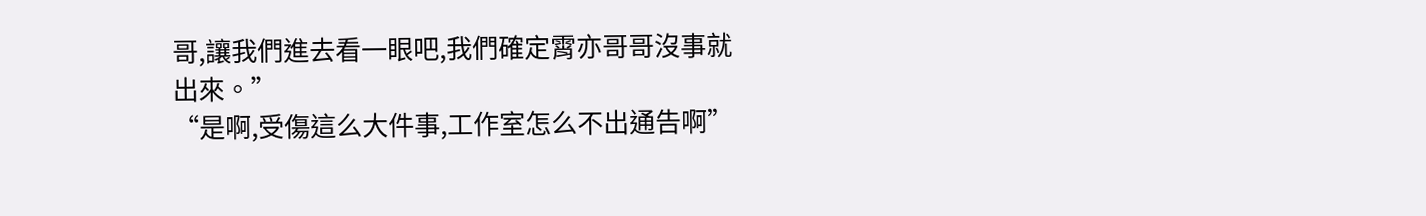哥,讓我們進去看一眼吧,我們確定霄亦哥哥沒事就出來。”
“是啊,受傷這么大件事,工作室怎么不出通告啊”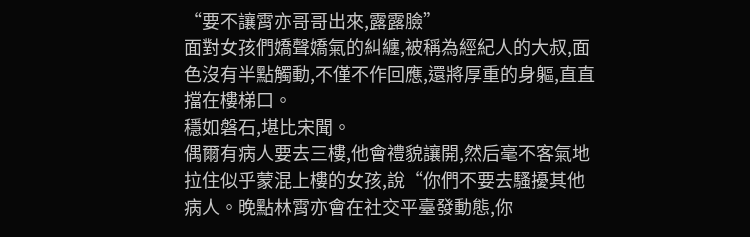“要不讓霄亦哥哥出來,露露臉”
面對女孩們嬌聲嬌氣的糾纏,被稱為經紀人的大叔,面色沒有半點觸動,不僅不作回應,還將厚重的身軀,直直擋在樓梯口。
穩如磐石,堪比宋聞。
偶爾有病人要去三樓,他會禮貌讓開,然后毫不客氣地拉住似乎蒙混上樓的女孩,說“你們不要去騷擾其他病人。晚點林霄亦會在社交平臺發動態,你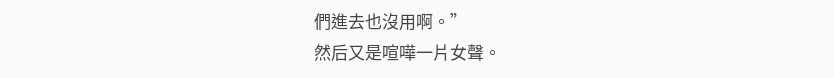們進去也沒用啊。”
然后又是喧嘩一片女聲。